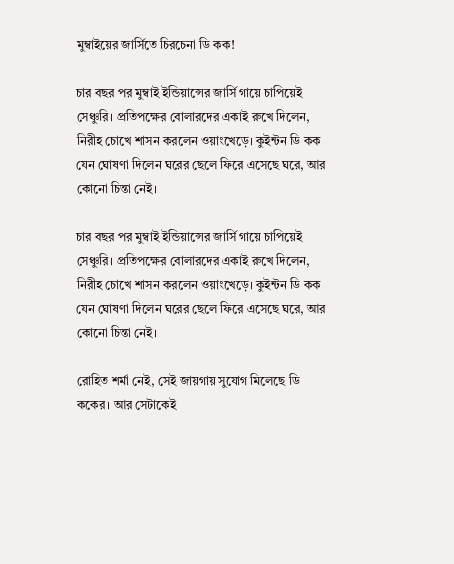মুম্বাইয়ের জার্সিতে চিরচেনা ডি কক!

চার বছর পর মুম্বাই ইন্ডিয়ান্সের জার্সি গায়ে চাপিয়েই সেঞ্চুরি। প্রতিপক্ষের বোলারদের একাই রুখে দিলেন, নিরীহ চোখে শাসন করলেন ওয়াংখেড়ে। কুইন্টন ডি কক যেন ঘোষণা দিলেন ঘরের ছেলে ফিরে এসেছে ঘরে, আর কোনো চিন্তা নেই।

চার বছর পর মুম্বাই ইন্ডিয়ান্সের জার্সি গায়ে চাপিয়েই সেঞ্চুরি। প্রতিপক্ষের বোলারদের একাই রুখে দিলেন, নিরীহ চোখে শাসন করলেন ওয়াংখেড়ে। কুইন্টন ডি কক যেন ঘোষণা দিলেন ঘরের ছেলে ফিরে এসেছে ঘরে, আর কোনো চিন্তা নেই।

রোহিত শর্মা নেই, সেই জায়গায় সুযোগ মিলেছে ডি ককের। আর সেটাকেই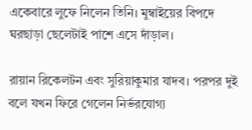একেবারে লুফে নিলেন তিনি। মুম্বাইয়ের বিপদে ঘরছাড়া ছেলেটাই পাশে এসে দাঁড়াল।

রায়ান রিকেলটন এবং সুরিয়াকুমার যাদব। পরপর দুই বলে যখন ফিরে গেলেন নির্ভরযোগ্য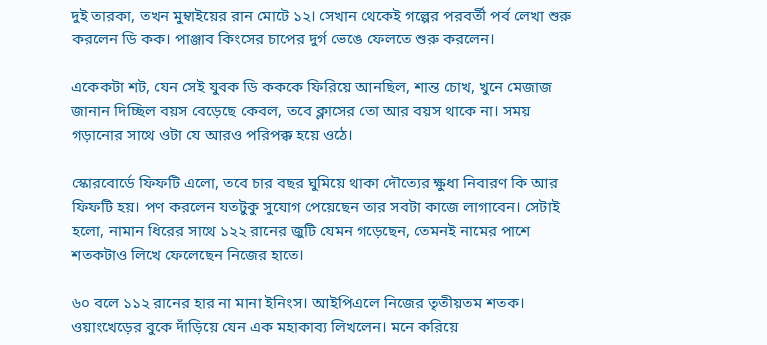দুই তারকা, তখন মুম্বাইয়ের রান মোটে ১২। সেখান থেকেই গল্পের পরবর্তী পর্ব লেখা শুরু করলেন ডি কক। পাঞ্জাব কিংসের চাপের দুর্গ ভেঙে ফেলতে শুরু করলেন।

একেকটা শট, যেন সেই যুবক ডি কককে ফিরিয়ে আনছিল, শান্ত চোখ, খুনে মেজাজ জানান দিচ্ছিল বয়স বেড়েছে কেবল, তবে ক্লাসের তো আর বয়স থাকে না। সময় গড়ানোর সাথে ওটা যে আরও পরিপক্ক হয়ে ওঠে।

স্কোরবোর্ডে ফিফটি এলো, তবে চার বছর ঘুমিয়ে থাকা দৌত্যের ক্ষুধা নিবারণ কি আর ফিফটি হয়। পণ করলেন যতটুকু সুযোগ পেয়েছেন তার সবটা কাজে লাগাবেন। সেটাই হলো, নামান ধিরের সাথে ১২২ রানের জুটি যেমন গড়েছেন, তেমনই নামের পাশে শতকটাও লিখে ফেলেছেন নিজের হাতে।

৬০ বলে ১১২ রানের হার না মানা ইনিংস। আইপিএলে নিজের তৃতীয়তম শতক। ওয়াংখেড়ের বুকে দাঁড়িয়ে যেন এক মহাকাব্য লিখলেন। মনে করিয়ে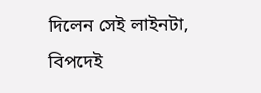দিলেন সেই লাইনটা, বিপদেই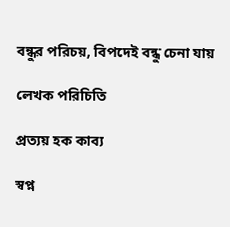বন্ধুর পরিচয়, বিপদেই বন্ধু চেনা যায়

লেখক পরিচিতি

প্রত্যয় হক কাব্য

স্বপ্ন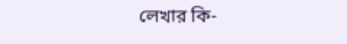লেখার কি-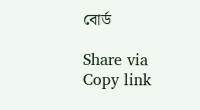বোর্ড

Share via
Copy link